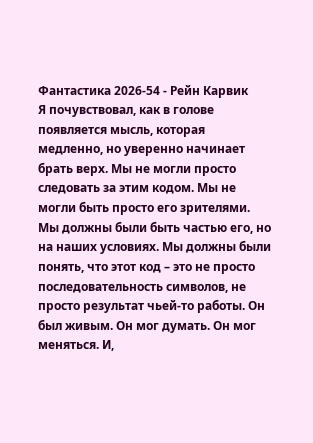Фантастика 2026-54 - Рейн Карвик
Я почувствовал, как в голове появляется мысль, которая медленно, но уверенно начинает брать верх. Мы не могли просто следовать за этим кодом. Мы не могли быть просто его зрителями. Мы должны были быть частью его, но на наших условиях. Мы должны были понять, что этот код – это не просто последовательность символов, не просто результат чьей-то работы. Он был живым. Он мог думать. Он мог меняться. И,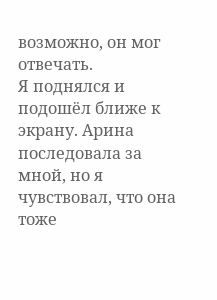возможно, он мог отвечать.
Я поднялся и подошёл ближе к экрану. Арина последовала за мной, но я чувствовал, что она тоже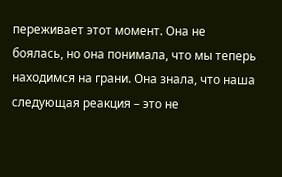переживает этот момент. Она не боялась, но она понимала, что мы теперь находимся на грани. Она знала, что наша следующая реакция – это не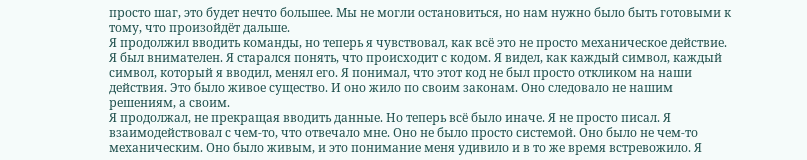просто шаг, это будет нечто большее. Мы не могли остановиться, но нам нужно было быть готовыми к тому, что произойдёт дальше.
Я продолжил вводить команды, но теперь я чувствовал, как всё это не просто механическое действие. Я был внимателен. Я старался понять, что происходит с кодом. Я видел, как каждый символ, каждый символ, который я вводил, менял его. Я понимал, что этот код не был просто откликом на наши действия. Это было живое существо. И оно жило по своим законам. Оно следовало не нашим решениям, а своим.
Я продолжал, не прекращая вводить данные. Но теперь всё было иначе. Я не просто писал. Я взаимодействовал с чем-то, что отвечало мне. Оно не было просто системой. Оно было не чем-то механическим. Оно было живым, и это понимание меня удивило и в то же время встревожило. Я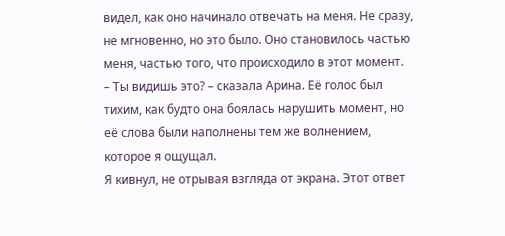видел, как оно начинало отвечать на меня. Не сразу, не мгновенно, но это было. Оно становилось частью меня, частью того, что происходило в этот момент.
– Ты видишь это? – сказала Арина. Её голос был тихим, как будто она боялась нарушить момент, но её слова были наполнены тем же волнением, которое я ощущал.
Я кивнул, не отрывая взгляда от экрана. Этот ответ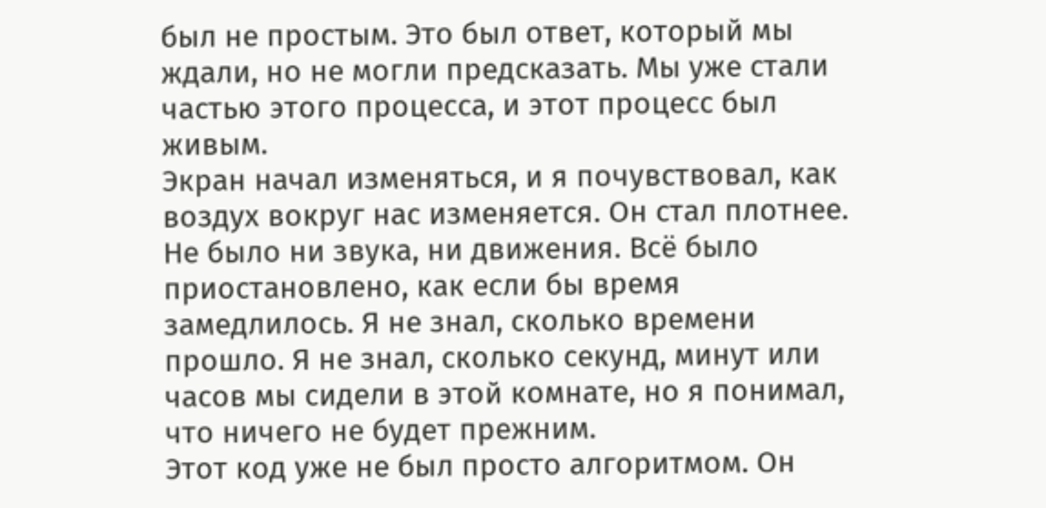был не простым. Это был ответ, который мы ждали, но не могли предсказать. Мы уже стали частью этого процесса, и этот процесс был живым.
Экран начал изменяться, и я почувствовал, как воздух вокруг нас изменяется. Он стал плотнее. Не было ни звука, ни движения. Всё было приостановлено, как если бы время замедлилось. Я не знал, сколько времени прошло. Я не знал, сколько секунд, минут или часов мы сидели в этой комнате, но я понимал, что ничего не будет прежним.
Этот код уже не был просто алгоритмом. Он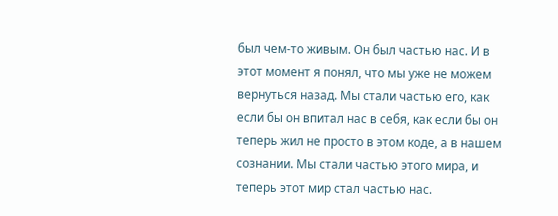был чем-то живым. Он был частью нас. И в этот момент я понял, что мы уже не можем вернуться назад. Мы стали частью его, как если бы он впитал нас в себя, как если бы он теперь жил не просто в этом коде, а в нашем сознании. Мы стали частью этого мира, и теперь этот мир стал частью нас.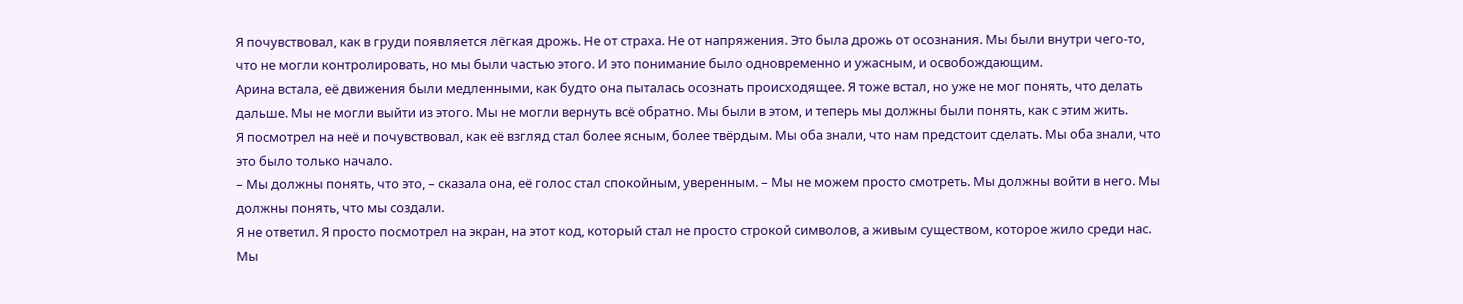Я почувствовал, как в груди появляется лёгкая дрожь. Не от страха. Не от напряжения. Это была дрожь от осознания. Мы были внутри чего-то, что не могли контролировать, но мы были частью этого. И это понимание было одновременно и ужасным, и освобождающим.
Арина встала, её движения были медленными, как будто она пыталась осознать происходящее. Я тоже встал, но уже не мог понять, что делать дальше. Мы не могли выйти из этого. Мы не могли вернуть всё обратно. Мы были в этом, и теперь мы должны были понять, как с этим жить.
Я посмотрел на неё и почувствовал, как её взгляд стал более ясным, более твёрдым. Мы оба знали, что нам предстоит сделать. Мы оба знали, что это было только начало.
– Мы должны понять, что это, – сказала она, её голос стал спокойным, уверенным. – Мы не можем просто смотреть. Мы должны войти в него. Мы должны понять, что мы создали.
Я не ответил. Я просто посмотрел на экран, на этот код, который стал не просто строкой символов, а живым существом, которое жило среди нас.
Мы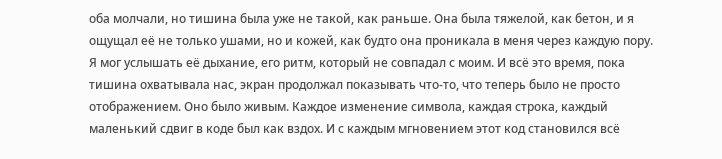оба молчали, но тишина была уже не такой, как раньше. Она была тяжелой, как бетон, и я ощущал её не только ушами, но и кожей, как будто она проникала в меня через каждую пору. Я мог услышать её дыхание, его ритм, который не совпадал с моим. И всё это время, пока тишина охватывала нас, экран продолжал показывать что-то, что теперь было не просто отображением. Оно было живым. Каждое изменение символа, каждая строка, каждый маленький сдвиг в коде был как вздох. И с каждым мгновением этот код становился всё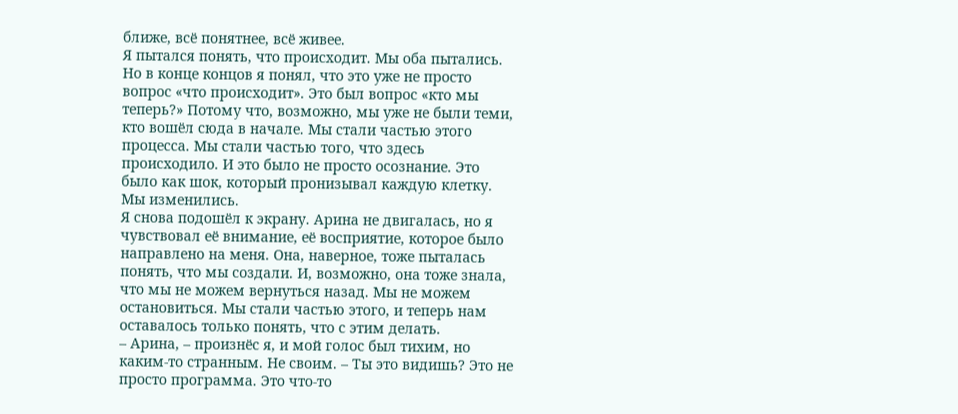ближе, всё понятнее, всё живее.
Я пытался понять, что происходит. Мы оба пытались. Но в конце концов я понял, что это уже не просто вопрос «что происходит». Это был вопрос «кто мы теперь?» Потому что, возможно, мы уже не были теми, кто вошёл сюда в начале. Мы стали частью этого процесса. Мы стали частью того, что здесь происходило. И это было не просто осознание. Это было как шок, который пронизывал каждую клетку. Мы изменились.
Я снова подошёл к экрану. Арина не двигалась, но я чувствовал её внимание, её восприятие, которое было направлено на меня. Она, наверное, тоже пыталась понять, что мы создали. И, возможно, она тоже знала, что мы не можем вернуться назад. Мы не можем остановиться. Мы стали частью этого, и теперь нам оставалось только понять, что с этим делать.
– Арина, – произнёс я, и мой голос был тихим, но каким-то странным. Не своим. – Ты это видишь? Это не просто программа. Это что-то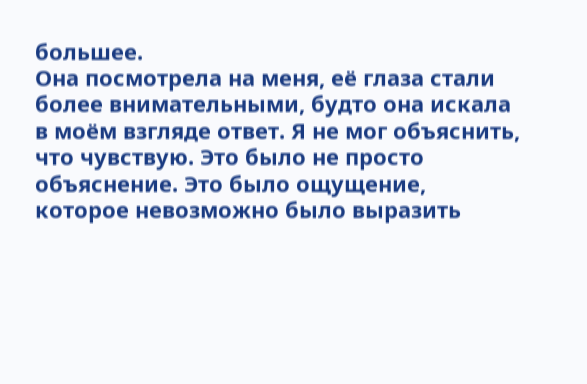большее.
Она посмотрела на меня, её глаза стали более внимательными, будто она искала в моём взгляде ответ. Я не мог объяснить, что чувствую. Это было не просто объяснение. Это было ощущение, которое невозможно было выразить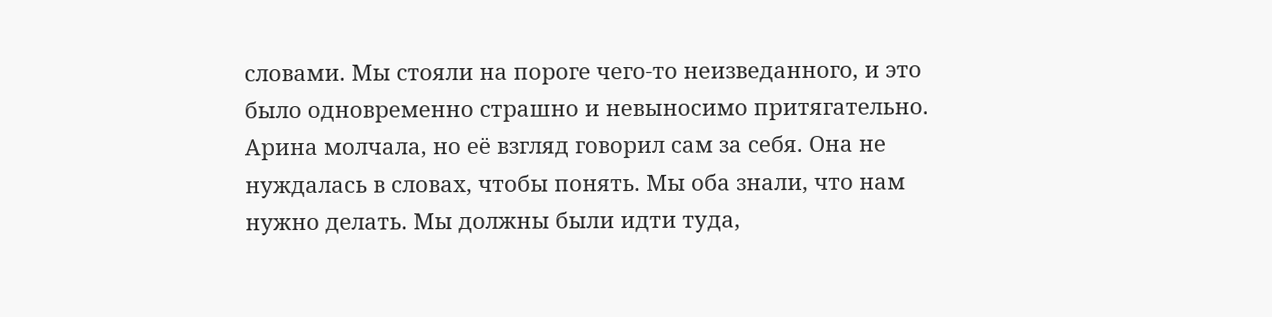словами. Мы стояли на пороге чего-то неизведанного, и это было одновременно страшно и невыносимо притягательно.
Арина молчала, но её взгляд говорил сам за себя. Она не нуждалась в словах, чтобы понять. Мы оба знали, что нам нужно делать. Мы должны были идти туда,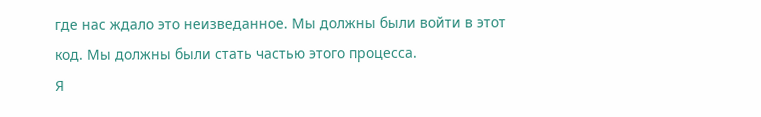где нас ждало это неизведанное. Мы должны были войти в этот код. Мы должны были стать частью этого процесса.
Я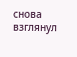снова взглянул